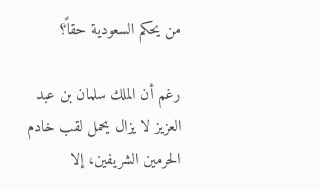من يحكم السعودية حقاً؟

رغم أن الملك سلمان بن عبد العزيز لا يزال يحمل لقب خادم الحرمين الشريفين، إلا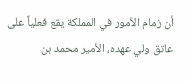أن زمام الأمور في المملكة يقع فعلياً على عاتق ولي عهده، الأمير محمد بن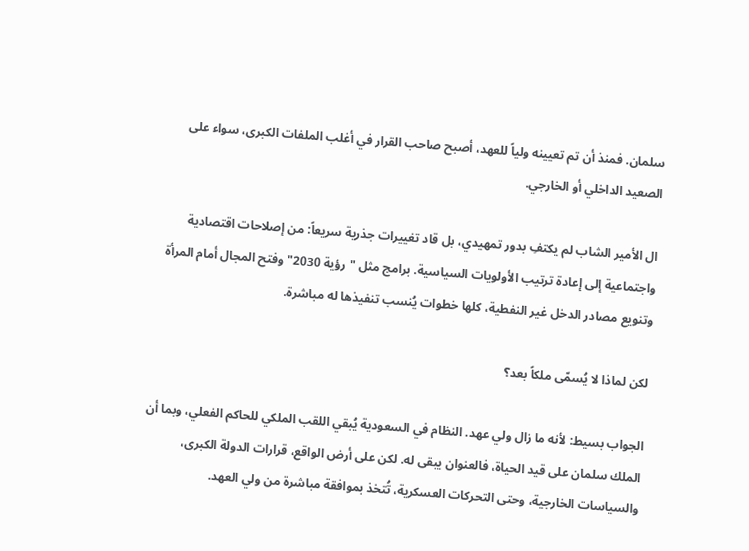سلمان. فمنذ أن تم تعيينه ولياً للعهد، أصبح صاحب القرار في أغلب الملفات الكبرى، سواء على الصعيد الداخلي أو الخارجي.

ال الأمير الشاب لم يكتفِ بدور تمهيدي، بل قاد تغييرات جذرية سريعاً: من إصلاحات اقتصادية واجتماعية إلى إعادة ترتيب الأولويات السياسية. برامج مثل "رؤية 2030" وفتح المجال أمام المرأة وتنويع مصادر الدخل غير النفطية، كلها خطوات يُنسب تنفيذها له مباشرة.

لكن لماذا لا يُسمّى ملكاً بعد؟

الجواب بسيط: لأنه ما زال ولي عهد. النظام في السعودية يُبقي اللقب الملكي للحاكم الفعلي، وبما أن الملك سلمان على قيد الحياة، فالعنوان يبقى له. لكن على أرض الواقع، قرارات الدولة الكبرى، والسياسات الخارجية، وحتى التحركات العسكرية، تُتخذ بموافقة مباشرة من ولي العهد.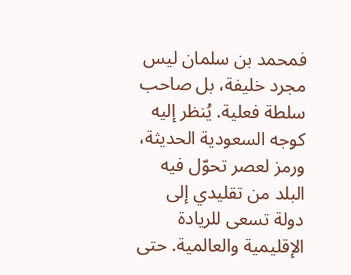فمحمد بن سلمان ليس مجرد خليفة، بل صاحب سلطة فعلية. يُنظر إليه كوجه السعودية الحديثة، ورمز لعصر تحوّل فيه البلد من تقليدي إلى دولة تسعى للريادة الإقليمية والعالمية. حتى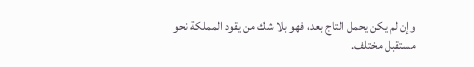وإن لم يكن يحمل التاج بعد، فهو بلا شك من يقود المملكة نحو مستقبل مختلف.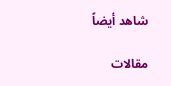شاهد أيضاً

مقالات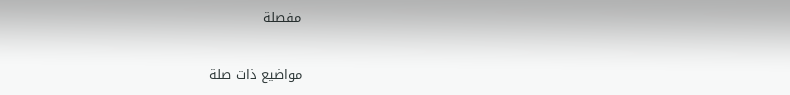مفصلة

مواضيع ذات صلة